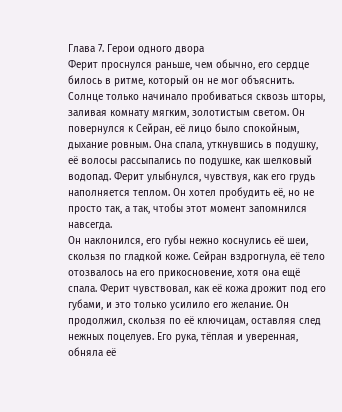Глава 7. Герои одного двора
Ферит проснулся раньше, чем обычно, его сердце билось в ритме, который он не мог объяснить. Солнце только начинало пробиваться сквозь шторы, заливая комнату мягким, золотистым светом. Он повернулся к Сейран, её лицо было спокойным, дыхание ровным. Она спала, уткнувшись в подушку, её волосы рассыпались по подушке, как шелковый водопад. Ферит улыбнулся, чувствуя, как его грудь наполняется теплом. Он хотел пробудить её, но не просто так, а так, чтобы этот момент запомнился навсегда.
Он наклонился, его губы нежно коснулись её шеи, скользя по гладкой коже. Сейран вздрогнула, её тело отозвалось на его прикосновение, хотя она ещё спала. Ферит чувствовал, как её кожа дрожит под его губами, и это только усилило его желание. Он продолжил, скользя по её ключицам, оставляя след нежных поцелуев. Его рука, тёплая и уверенная, обняла её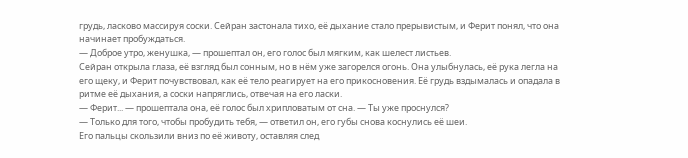грудь, ласково массируя соски. Сейран застонала тихо, её дыхание стало прерывистым, и Ферит понял, что она начинает пробуждаться.
— Доброе утро, женушка, — прошептал он, его голос был мягким, как шелест листьев.
Сейран открыла глаза, её взгляд был сонным, но в нём уже загорелся огонь. Она улыбнулась, её рука легла на его щеку, и Ферит почувствовал, как её тело реагирует на его прикосновения. Её грудь вздымалась и опадала в ритме её дыхания, а соски напряглись, отвечая на его ласки.
— Ферит... — прошептала она, её голос был хрипловатым от сна. — Ты уже проснулся?
— Только для того, чтобы пробудить тебя, — ответил он, его губы снова коснулись её шеи.
Его пальцы скользили вниз по её животу, оставляя след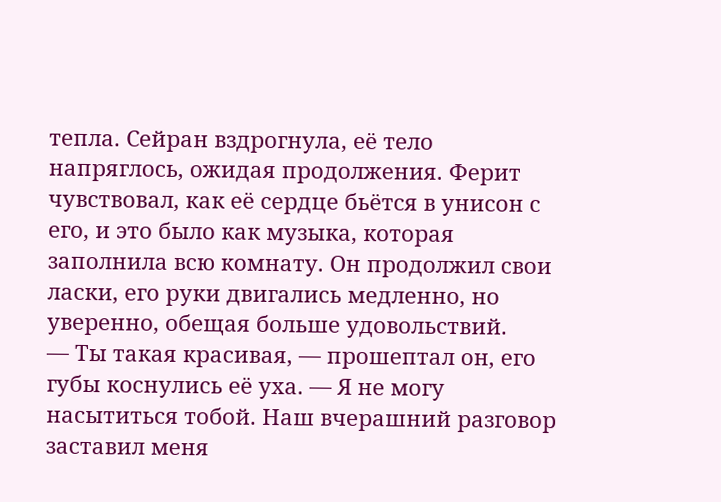тепла. Сейран вздрогнула, её тело напряглось, ожидая продолжения. Ферит чувствовал, как её сердце бьётся в унисон с его, и это было как музыка, которая заполнила всю комнату. Он продолжил свои ласки, его руки двигались медленно, но уверенно, обещая больше удовольствий.
— Ты такая красивая, — прошептал он, его губы коснулись её уха. — Я не могу насытиться тобой. Наш вчерашний разговор заставил меня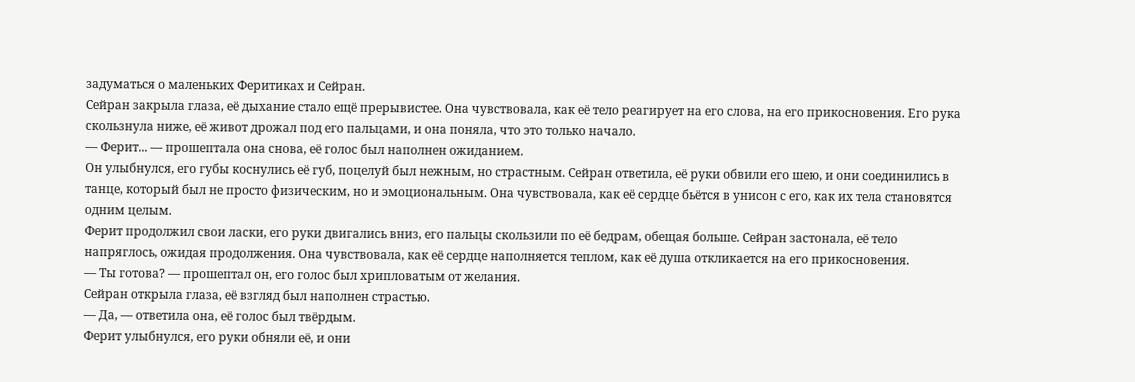задуматься о маленьких Феритиках и Сейран.
Сейран закрыла глаза, её дыхание стало ещё прерывистее. Она чувствовала, как её тело реагирует на его слова, на его прикосновения. Его рука скользнула ниже, её живот дрожал под его пальцами, и она поняла, что это только начало.
— Ферит... — прошептала она снова, её голос был наполнен ожиданием.
Он улыбнулся, его губы коснулись её губ, поцелуй был нежным, но страстным. Сейран ответила, её руки обвили его шею, и они соединились в танце, который был не просто физическим, но и эмоциональным. Она чувствовала, как её сердце бьётся в унисон с его, как их тела становятся одним целым.
Ферит продолжил свои ласки, его руки двигались вниз, его пальцы скользили по её бедрам, обещая больше. Сейран застонала, её тело напряглось, ожидая продолжения. Она чувствовала, как её сердце наполняется теплом, как её душа откликается на его прикосновения.
— Ты готова? — прошептал он, его голос был хрипловатым от желания.
Сейран открыла глаза, её взгляд был наполнен страстью.
— Да, — ответила она, её голос был твёрдым.
Ферит улыбнулся, его руки обняли её, и они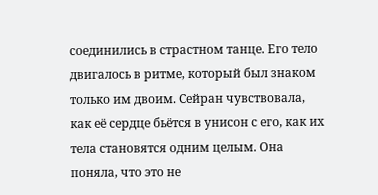соединились в страстном танце. Его тело двигалось в ритме, который был знаком только им двоим. Сейран чувствовала, как её сердце бьётся в унисон с его, как их тела становятся одним целым. Она поняла, что это не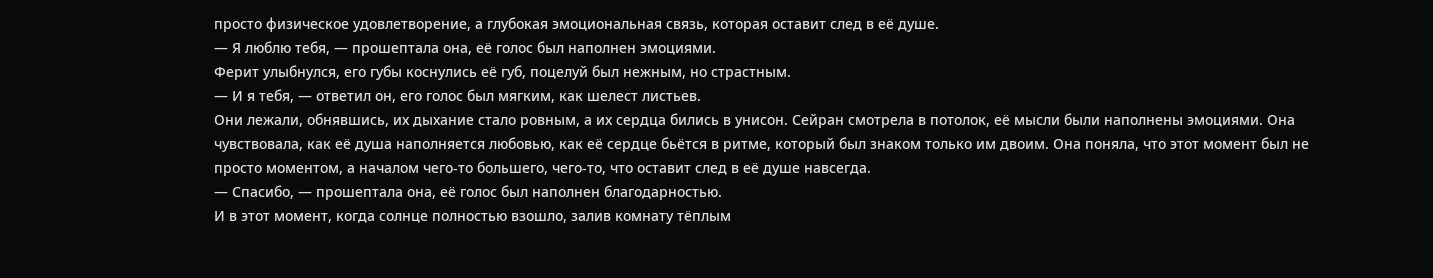просто физическое удовлетворение, а глубокая эмоциональная связь, которая оставит след в её душе.
— Я люблю тебя, — прошептала она, её голос был наполнен эмоциями.
Ферит улыбнулся, его губы коснулись её губ, поцелуй был нежным, но страстным.
— И я тебя, — ответил он, его голос был мягким, как шелест листьев.
Они лежали, обнявшись, их дыхание стало ровным, а их сердца бились в унисон. Сейран смотрела в потолок, её мысли были наполнены эмоциями. Она чувствовала, как её душа наполняется любовью, как её сердце бьётся в ритме, который был знаком только им двоим. Она поняла, что этот момент был не просто моментом, а началом чего-то большего, чего-то, что оставит след в её душе навсегда.
— Спасибо, — прошептала она, её голос был наполнен благодарностью.
И в этот момент, когда солнце полностью взошло, залив комнату тёплым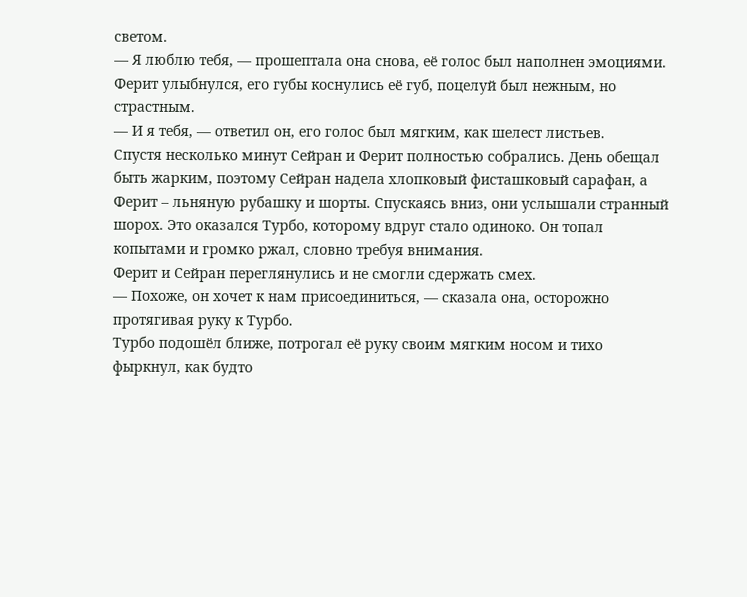светом.
— Я люблю тебя, — прошептала она снова, её голос был наполнен эмоциями.
Ферит улыбнулся, его губы коснулись её губ, поцелуй был нежным, но страстным.
— И я тебя, — ответил он, его голос был мягким, как шелест листьев.
Спустя несколько минут Сейран и Ферит полностью собрались. День обещал быть жарким, поэтому Сейран надела хлопковый фисташковый сарафан, а Ферит – льняную рубашку и шорты. Спускаясь вниз, они услышали странный шорох. Это оказался Турбо, которому вдруг стало одиноко. Он топал копытами и громко ржал, словно требуя внимания.
Ферит и Сейран переглянулись и не смогли сдержать смех.
— Похоже, он хочет к нам присоединиться, — сказала она, осторожно протягивая руку к Турбо.
Турбо подошёл ближе, потрогал её руку своим мягким носом и тихо фыркнул, как будто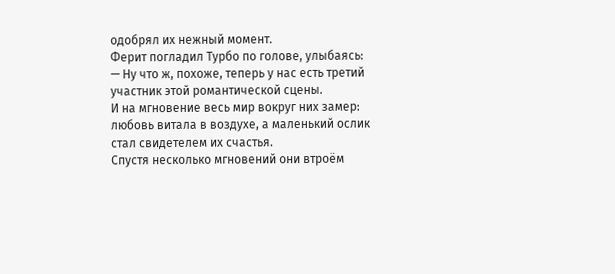одобрял их нежный момент.
Ферит погладил Турбо по голове, улыбаясь:
— Ну что ж, похоже, теперь у нас есть третий участник этой романтической сцены.
И на мгновение весь мир вокруг них замер: любовь витала в воздухе, а маленький ослик стал свидетелем их счастья.
Спустя несколько мгновений они втроём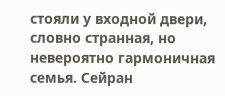стояли у входной двери, словно странная, но невероятно гармоничная семья. Сейран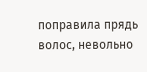поправила прядь волос, невольно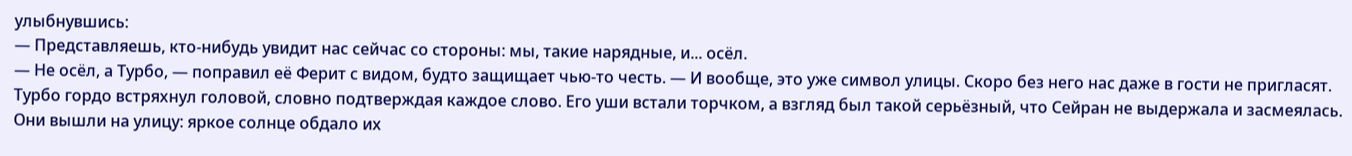улыбнувшись:
— Представляешь, кто-нибудь увидит нас сейчас со стороны: мы, такие нарядные, и... осёл.
— Не осёл, а Турбо, — поправил её Ферит с видом, будто защищает чью-то честь. — И вообще, это уже символ улицы. Скоро без него нас даже в гости не пригласят.
Турбо гордо встряхнул головой, словно подтверждая каждое слово. Его уши встали торчком, а взгляд был такой серьёзный, что Сейран не выдержала и засмеялась.
Они вышли на улицу: яркое солнце обдало их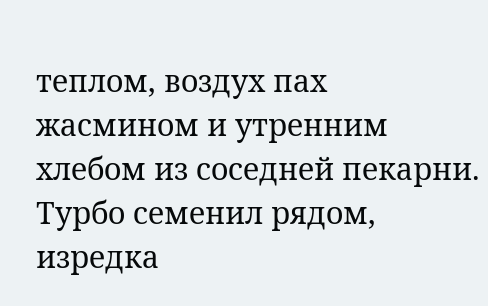теплом, воздух пах жасмином и утренним хлебом из соседней пекарни. Турбо семенил рядом, изредка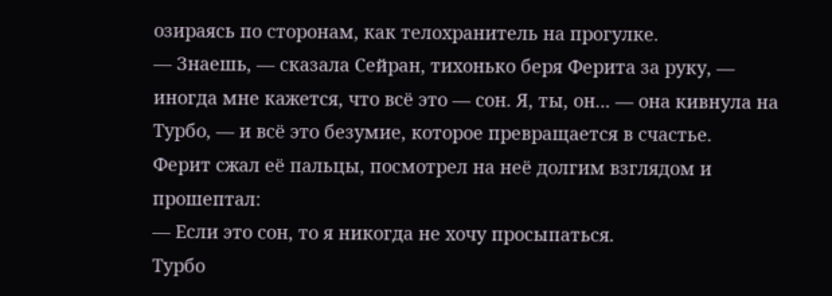озираясь по сторонам, как телохранитель на прогулке.
— Знаешь, — сказала Сейран, тихонько беря Ферита за руку, — иногда мне кажется, что всё это — сон. Я, ты, он... — она кивнула на Турбо, — и всё это безумие, которое превращается в счастье.
Ферит сжал её пальцы, посмотрел на неё долгим взглядом и прошептал:
— Если это сон, то я никогда не хочу просыпаться.
Турбо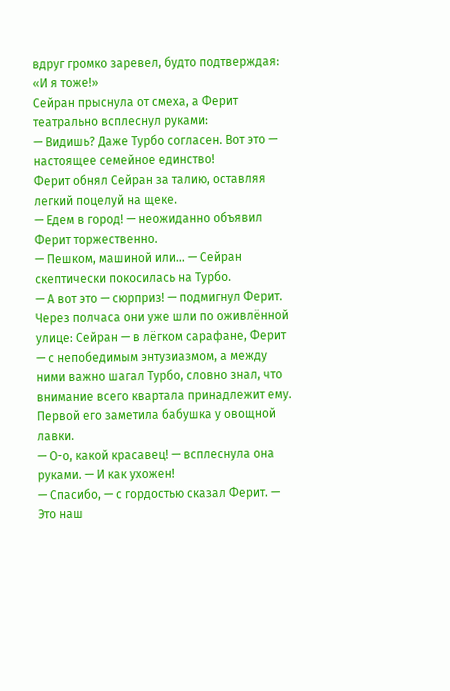вдруг громко заревел, будто подтверждая: «И я тоже!»
Сейран прыснула от смеха, а Ферит театрально всплеснул руками:
— Видишь? Даже Турбо согласен. Вот это — настоящее семейное единство!
Ферит обнял Сейран за талию, оставляя легкий поцелуй на щеке.
— Едем в город! — неожиданно объявил Ферит торжественно.
— Пешком, машиной или... — Сейран скептически покосилась на Турбо.
— А вот это — сюрприз! — подмигнул Ферит.
Через полчаса они уже шли по оживлённой улице: Сейран — в лёгком сарафане, Ферит — с непобедимым энтузиазмом, а между ними важно шагал Турбо, словно знал, что внимание всего квартала принадлежит ему.
Первой его заметила бабушка у овощной лавки.
— О-о, какой красавец! — всплеснула она руками. — И как ухожен!
— Спасибо, — с гордостью сказал Ферит. — Это наш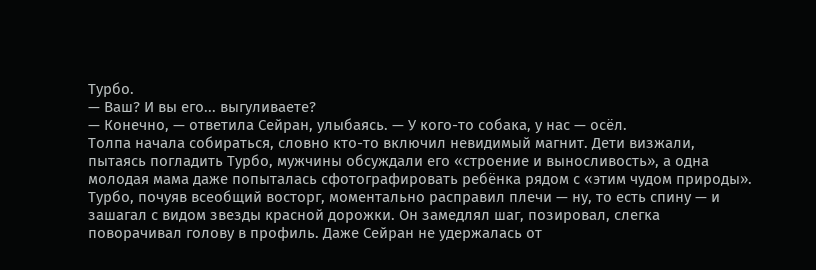Турбо.
— Ваш? И вы его... выгуливаете?
— Конечно, — ответила Сейран, улыбаясь. — У кого-то собака, у нас — осёл.
Толпа начала собираться, словно кто-то включил невидимый магнит. Дети визжали, пытаясь погладить Турбо, мужчины обсуждали его «строение и выносливость», а одна молодая мама даже попыталась сфотографировать ребёнка рядом с «этим чудом природы».
Турбо, почуяв всеобщий восторг, моментально расправил плечи — ну, то есть спину — и зашагал с видом звезды красной дорожки. Он замедлял шаг, позировал, слегка поворачивал голову в профиль. Даже Сейран не удержалась от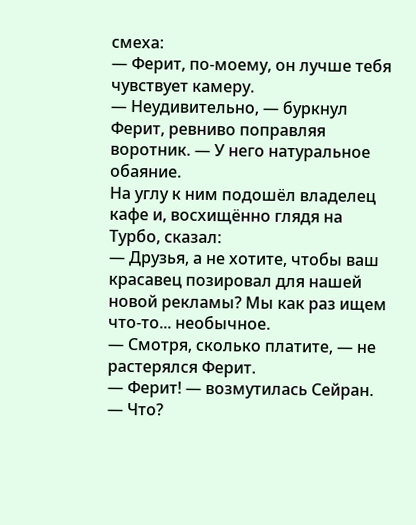смеха:
— Ферит, по-моему, он лучше тебя чувствует камеру.
— Неудивительно, — буркнул Ферит, ревниво поправляя воротник. — У него натуральное обаяние.
На углу к ним подошёл владелец кафе и, восхищённо глядя на Турбо, сказал:
— Друзья, а не хотите, чтобы ваш красавец позировал для нашей новой рекламы? Мы как раз ищем что-то... необычное.
— Смотря, сколько платите, — не растерялся Ферит.
— Ферит! — возмутилась Сейран.
— Что?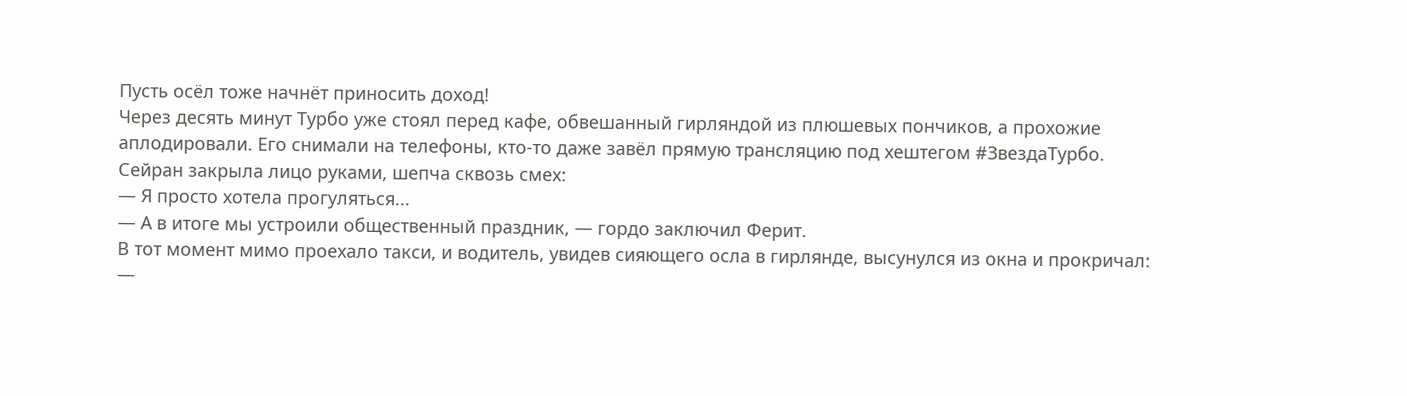Пусть осёл тоже начнёт приносить доход!
Через десять минут Турбо уже стоял перед кафе, обвешанный гирляндой из плюшевых пончиков, а прохожие аплодировали. Его снимали на телефоны, кто-то даже завёл прямую трансляцию под хештегом #ЗвездаТурбо.
Сейран закрыла лицо руками, шепча сквозь смех:
— Я просто хотела прогуляться...
— А в итоге мы устроили общественный праздник, — гордо заключил Ферит.
В тот момент мимо проехало такси, и водитель, увидев сияющего осла в гирлянде, высунулся из окна и прокричал:
—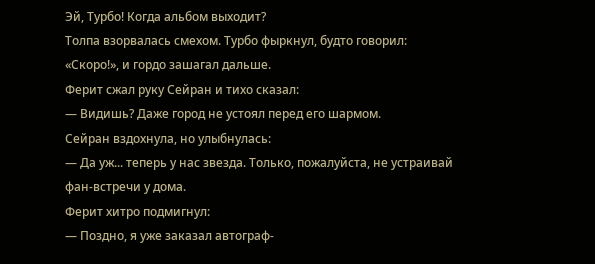Эй, Турбо! Когда альбом выходит?
Толпа взорвалась смехом. Турбо фыркнул, будто говорил: «Скоро!», и гордо зашагал дальше.
Ферит сжал руку Сейран и тихо сказал:
— Видишь? Даже город не устоял перед его шармом.
Сейран вздохнула, но улыбнулась:
— Да уж... теперь у нас звезда. Только, пожалуйста, не устраивай фан-встречи у дома.
Ферит хитро подмигнул:
— Поздно, я уже заказал автограф-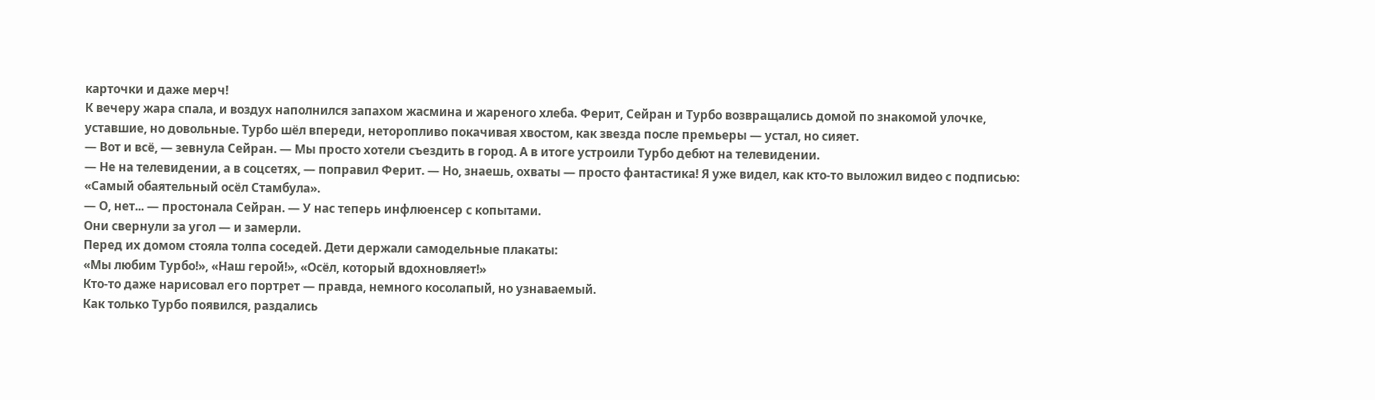карточки и даже мерч!
К вечеру жара спала, и воздух наполнился запахом жасмина и жареного хлеба. Ферит, Сейран и Турбо возвращались домой по знакомой улочке, уставшие, но довольные. Турбо шёл впереди, неторопливо покачивая хвостом, как звезда после премьеры — устал, но сияет.
— Вот и всё, — зевнула Сейран. — Мы просто хотели съездить в город. А в итоге устроили Турбо дебют на телевидении.
— Не на телевидении, а в соцсетях, — поправил Ферит. — Но, знаешь, охваты — просто фантастика! Я уже видел, как кто-то выложил видео с подписью: «Самый обаятельный осёл Стамбула».
— О, нет... — простонала Сейран. — У нас теперь инфлюенсер с копытами.
Они свернули за угол — и замерли.
Перед их домом стояла толпа соседей. Дети держали самодельные плакаты:
«Мы любим Турбо!», «Наш герой!», «Осёл, который вдохновляет!»
Кто-то даже нарисовал его портрет — правда, немного косолапый, но узнаваемый.
Как только Турбо появился, раздались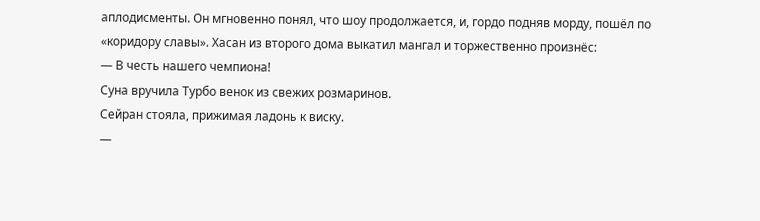аплодисменты. Он мгновенно понял, что шоу продолжается, и, гордо подняв морду, пошёл по «коридору славы». Хасан из второго дома выкатил мангал и торжественно произнёс:
— В честь нашего чемпиона!
Суна вручила Турбо венок из свежих розмаринов.
Сейран стояла, прижимая ладонь к виску.
—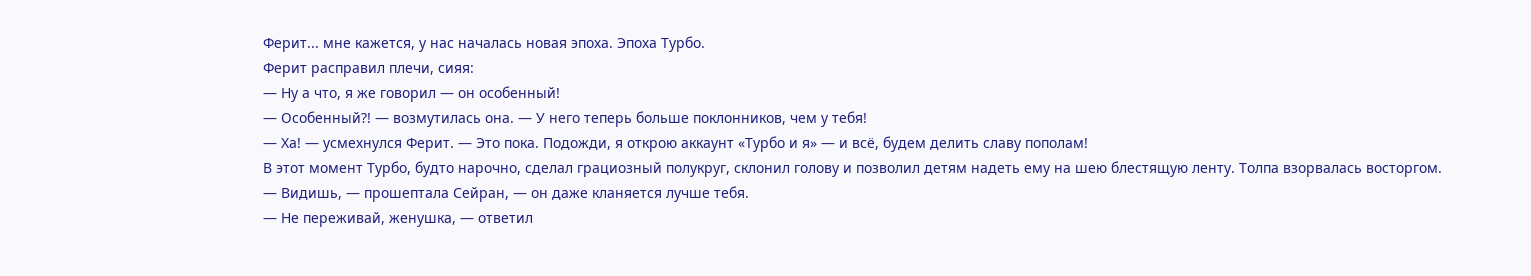Ферит... мне кажется, у нас началась новая эпоха. Эпоха Турбо.
Ферит расправил плечи, сияя:
— Ну а что, я же говорил — он особенный!
— Особенный?! — возмутилась она. — У него теперь больше поклонников, чем у тебя!
— Ха! — усмехнулся Ферит. — Это пока. Подожди, я открою аккаунт «Турбо и я» — и всё, будем делить славу пополам!
В этот момент Турбо, будто нарочно, сделал грациозный полукруг, склонил голову и позволил детям надеть ему на шею блестящую ленту. Толпа взорвалась восторгом.
— Видишь, — прошептала Сейран, — он даже кланяется лучше тебя.
— Не переживай, женушка, — ответил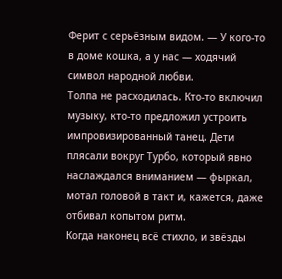Ферит с серьёзным видом. — У кого-то в доме кошка, а у нас — ходячий символ народной любви.
Толпа не расходилась. Кто-то включил музыку, кто-то предложил устроить импровизированный танец. Дети плясали вокруг Турбо, который явно наслаждался вниманием — фыркал, мотал головой в такт и, кажется, даже отбивал копытом ритм.
Когда наконец всё стихло, и звёзды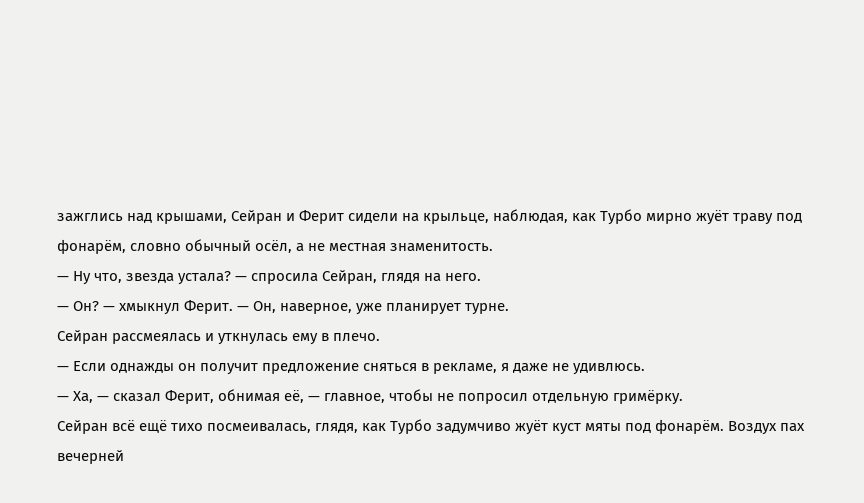зажглись над крышами, Сейран и Ферит сидели на крыльце, наблюдая, как Турбо мирно жуёт траву под фонарём, словно обычный осёл, а не местная знаменитость.
— Ну что, звезда устала? — спросила Сейран, глядя на него.
— Он? — хмыкнул Ферит. — Он, наверное, уже планирует турне.
Сейран рассмеялась и уткнулась ему в плечо.
— Если однажды он получит предложение сняться в рекламе, я даже не удивлюсь.
— Ха, — сказал Ферит, обнимая её, — главное, чтобы не попросил отдельную гримёрку.
Сейран всё ещё тихо посмеивалась, глядя, как Турбо задумчиво жуёт куст мяты под фонарём. Воздух пах вечерней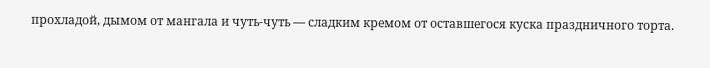прохладой, дымом от мангала и чуть-чуть — сладким кремом от оставшегося куска праздничного торта.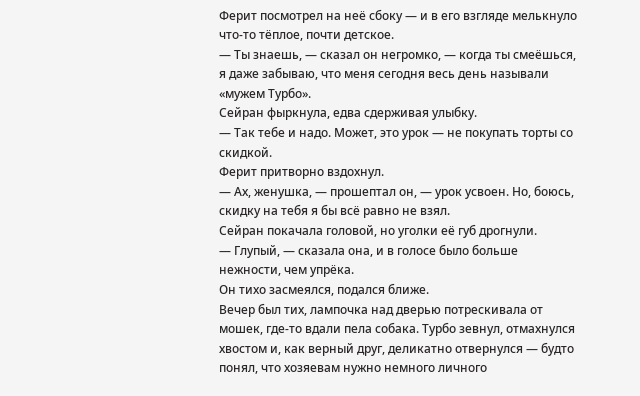Ферит посмотрел на неё сбоку — и в его взгляде мелькнуло что-то тёплое, почти детское.
— Ты знаешь, — сказал он негромко, — когда ты смеёшься, я даже забываю, что меня сегодня весь день называли «мужем Турбо».
Сейран фыркнула, едва сдерживая улыбку.
— Так тебе и надо. Может, это урок — не покупать торты со скидкой.
Ферит притворно вздохнул.
— Ах, женушка, — прошептал он, — урок усвоен. Но, боюсь, скидку на тебя я бы всё равно не взял.
Сейран покачала головой, но уголки её губ дрогнули.
— Глупый, — сказала она, и в голосе было больше нежности, чем упрёка.
Он тихо засмеялся, подался ближе.
Вечер был тих, лампочка над дверью потрескивала от мошек, где-то вдали пела собака. Турбо зевнул, отмахнулся хвостом и, как верный друг, деликатно отвернулся — будто понял, что хозяевам нужно немного личного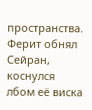пространства.
Ферит обнял Сейран, коснулся лбом её виска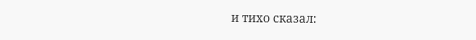и тихо сказал: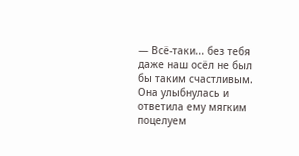— Всё-таки... без тебя даже наш осёл не был бы таким счастливым.
Она улыбнулась и ответила ему мягким поцелуем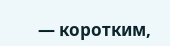— коротким,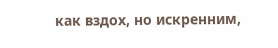как вздох, но искренним,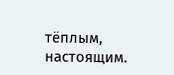тёплым, настоящим.